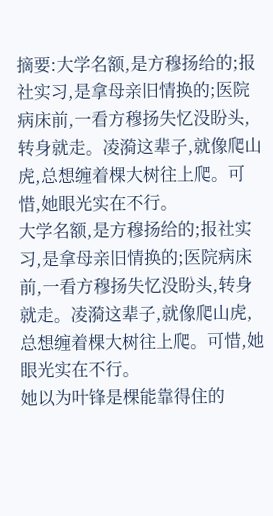摘要:大学名额,是方穆扬给的;报社实习,是拿母亲旧情换的;医院病床前,一看方穆扬失忆没盼头,转身就走。凌漪这辈子,就像爬山虎,总想缠着棵大树往上爬。可惜,她眼光实在不行。
大学名额,是方穆扬给的;报社实习,是拿母亲旧情换的;医院病床前,一看方穆扬失忆没盼头,转身就走。凌漪这辈子,就像爬山虎,总想缠着棵大树往上爬。可惜,她眼光实在不行。
她以为叶锋是棵能靠得住的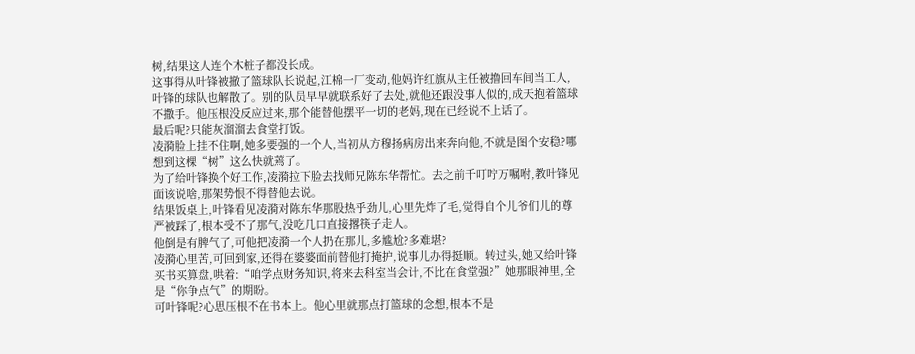树,结果这人连个木桩子都没长成。
这事得从叶锋被撤了篮球队长说起,江棉一厂变动,他妈许红旗从主任被撸回车间当工人,叶锋的球队也解散了。别的队员早早就联系好了去处,就他还跟没事人似的,成天抱着篮球不撒手。他压根没反应过来,那个能替他摆平一切的老妈,现在已经说不上话了。
最后呢?只能灰溜溜去食堂打饭。
凌漪脸上挂不住啊,她多要强的一个人,当初从方穆扬病房出来奔向他,不就是图个安稳?哪想到这棵“树”这么快就蔫了。
为了给叶锋换个好工作,凌漪拉下脸去找师兄陈东华帮忙。去之前千叮咛万嘱咐,教叶锋见面该说啥,那架势恨不得替他去说。
结果饭桌上,叶锋看见凌漪对陈东华那股热乎劲儿,心里先炸了毛,觉得自个儿爷们儿的尊严被踩了,根本受不了那气,没吃几口直接撂筷子走人。
他倒是有脾气了,可他把凌漪一个人扔在那儿,多尴尬?多难堪?
凌漪心里苦,可回到家,还得在婆婆面前替他打掩护,说事儿办得挺顺。转过头,她又给叶锋买书买算盘,哄着:“咱学点财务知识,将来去科室当会计,不比在食堂强?”她那眼神里,全是“你争点气”的期盼。
可叶锋呢?心思压根不在书本上。他心里就那点打篮球的念想,根本不是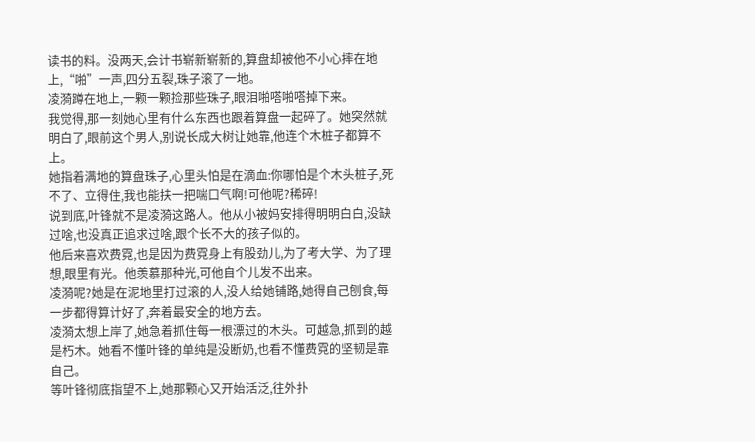读书的料。没两天,会计书崭新崭新的,算盘却被他不小心摔在地上,“啪”一声,四分五裂,珠子滚了一地。
凌漪蹲在地上,一颗一颗捡那些珠子,眼泪啪嗒啪嗒掉下来。
我觉得,那一刻她心里有什么东西也跟着算盘一起碎了。她突然就明白了,眼前这个男人,别说长成大树让她靠,他连个木桩子都算不上。
她指着满地的算盘珠子,心里头怕是在滴血:你哪怕是个木头桩子,死不了、立得住,我也能扶一把喘口气啊!可他呢?稀碎!
说到底,叶锋就不是凌漪这路人。他从小被妈安排得明明白白,没缺过啥,也没真正追求过啥,跟个长不大的孩子似的。
他后来喜欢费霓,也是因为费霓身上有股劲儿,为了考大学、为了理想,眼里有光。他羡慕那种光,可他自个儿发不出来。
凌漪呢?她是在泥地里打过滚的人,没人给她铺路,她得自己刨食,每一步都得算计好了,奔着最安全的地方去。
凌漪太想上岸了,她急着抓住每一根漂过的木头。可越急,抓到的越是朽木。她看不懂叶锋的单纯是没断奶,也看不懂费霓的坚韧是靠自己。
等叶锋彻底指望不上,她那颗心又开始活泛,往外扑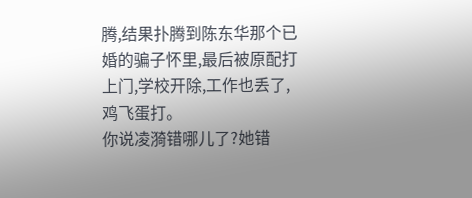腾,结果扑腾到陈东华那个已婚的骗子怀里,最后被原配打上门,学校开除,工作也丢了,鸡飞蛋打。
你说凌漪错哪儿了?她错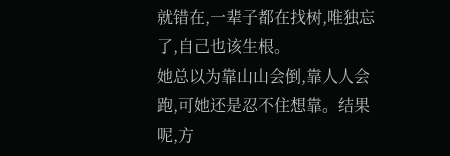就错在,一辈子都在找树,唯独忘了,自己也该生根。
她总以为靠山山会倒,靠人人会跑,可她还是忍不住想靠。结果呢,方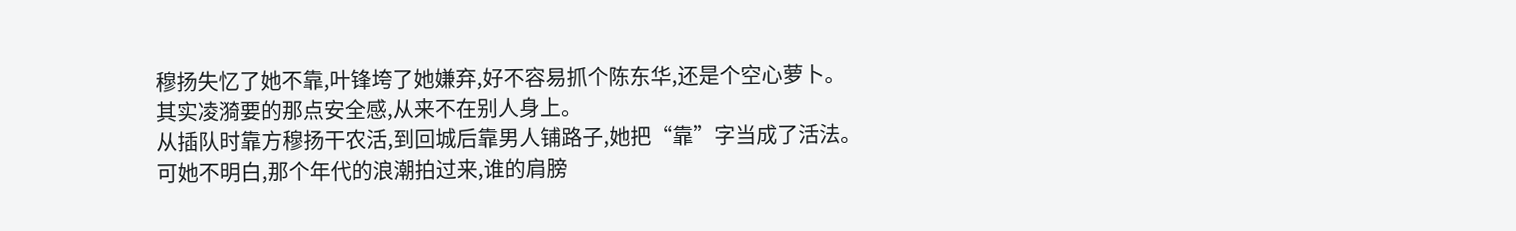穆扬失忆了她不靠,叶锋垮了她嫌弃,好不容易抓个陈东华,还是个空心萝卜。
其实凌漪要的那点安全感,从来不在别人身上。
从插队时靠方穆扬干农活,到回城后靠男人铺路子,她把“靠”字当成了活法。
可她不明白,那个年代的浪潮拍过来,谁的肩膀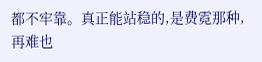都不牢靠。真正能站稳的,是费霓那种,再难也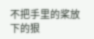不把手里的桨放下的狠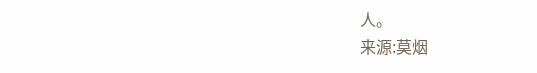人。
来源:莫烟